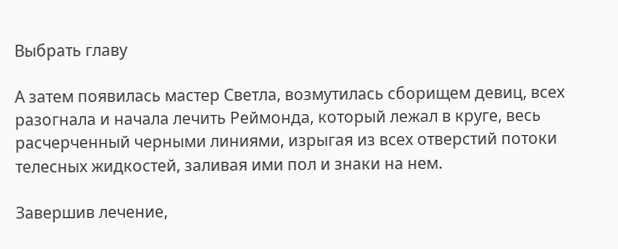Выбрать главу

А затем появилась мастер Светла, возмутилась сборищем девиц, всех разогнала и начала лечить Реймонда, который лежал в круге, весь расчерченный черными линиями, изрыгая из всех отверстий потоки телесных жидкостей, заливая ими пол и знаки на нем.

Завершив лечение,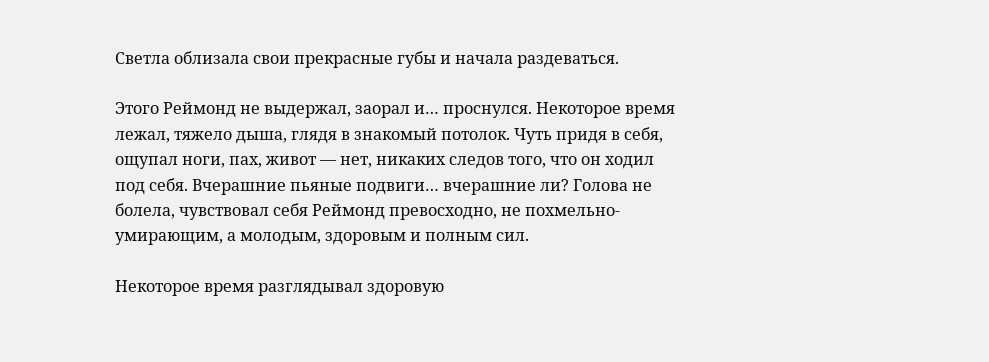Светла облизала свои прекрасные губы и начала раздеваться.

Этого Реймонд не выдержал, заорал и… проснулся. Некоторое время лежал, тяжело дыша, глядя в знакомый потолок. Чуть придя в себя, ощупал ноги, пах, живот — нет, никаких следов того, что он ходил под себя. Вчерашние пьяные подвиги… вчерашние ли? Голова не болела, чувствовал себя Реймонд превосходно, не похмельно-умирающим, а молодым, здоровым и полным сил.

Некоторое время разглядывал здоровую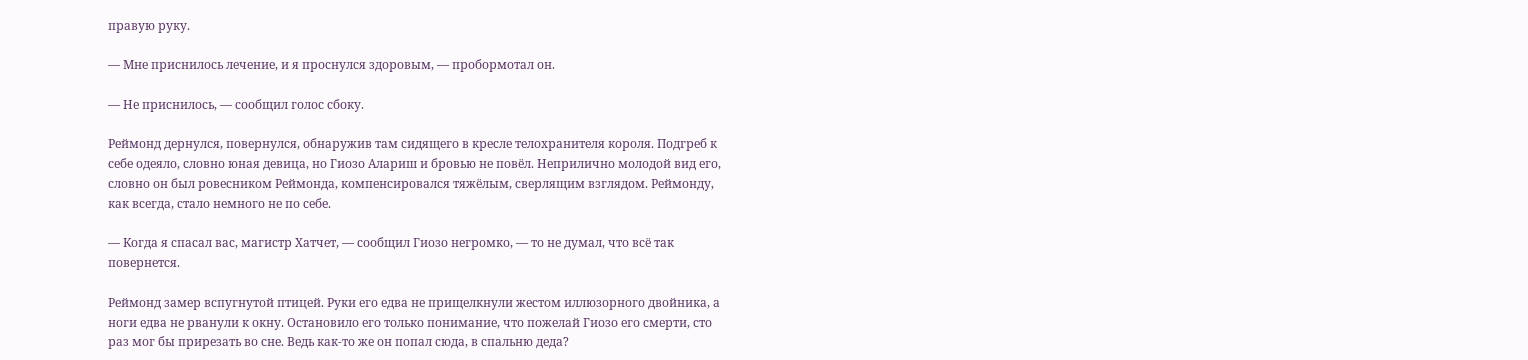правую руку.

— Мне приснилось лечение, и я проснулся здоровым, — пробормотал он.

— Не приснилось, — сообщил голос сбоку.

Реймонд дернулся, повернулся, обнаружив там сидящего в кресле телохранителя короля. Подгреб к себе одеяло, словно юная девица, но Гиозо Алариш и бровью не повёл. Неприлично молодой вид его, словно он был ровесником Реймонда, компенсировался тяжёлым, сверлящим взглядом. Реймонду, как всегда, стало немного не по себе.

— Когда я спасал вас, магистр Хатчет, — сообщил Гиозо негромко, — то не думал, что всё так повернется.

Реймонд замер вспугнутой птицей. Руки его едва не прищелкнули жестом иллюзорного двойника, а ноги едва не рванули к окну. Остановило его только понимание, что пожелай Гиозо его смерти, сто раз мог бы прирезать во сне. Ведь как-то же он попал сюда, в спальню деда?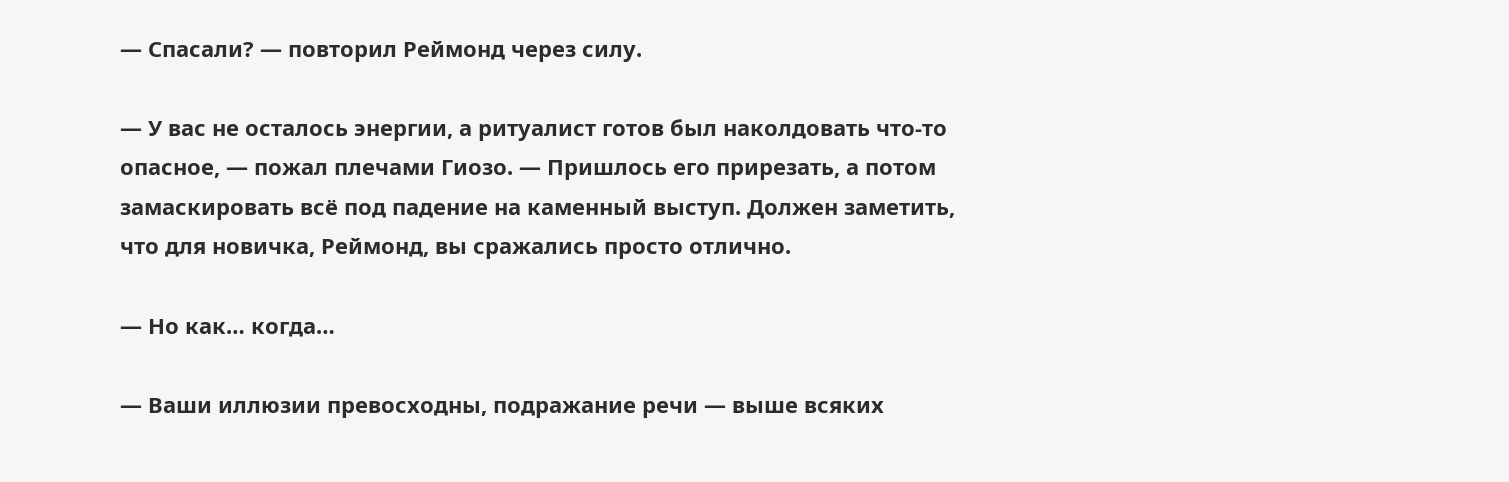— Спасали? — повторил Реймонд через силу.

— У вас не осталось энергии, а ритуалист готов был наколдовать что-то опасное, — пожал плечами Гиозо. — Пришлось его прирезать, а потом замаскировать всё под падение на каменный выступ. Должен заметить, что для новичка, Реймонд, вы сражались просто отлично.

— Но как… когда…

— Ваши иллюзии превосходны, подражание речи — выше всяких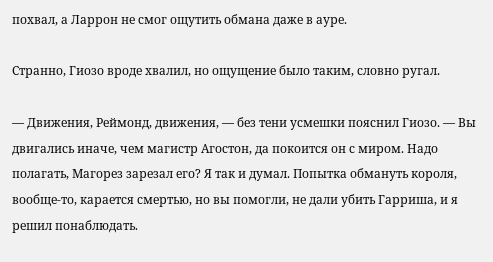похвал, а Ларрон не смог ощутить обмана даже в ауре.

Странно, Гиозо вроде хвалил, но ощущение было таким, словно ругал.

— Движения, Реймонд, движения, — без тени усмешки пояснил Гиозо. — Вы двигались иначе, чем магистр Агостон, да покоится он с миром. Надо полагать, Магорез зарезал его? Я так и думал. Попытка обмануть короля, вообще-то, карается смертью, но вы помогли, не дали убить Гарриша, и я решил понаблюдать.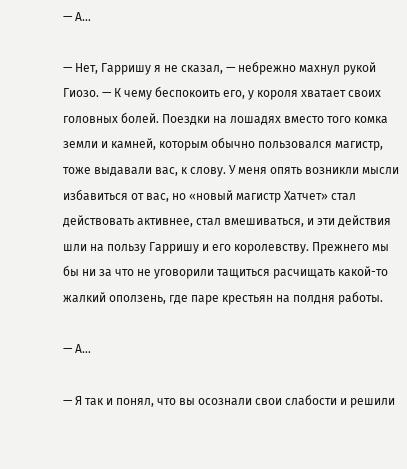— А…

— Нет, Гарришу я не сказал, — небрежно махнул рукой Гиозо. — К чему беспокоить его, у короля хватает своих головных болей. Поездки на лошадях вместо того комка земли и камней, которым обычно пользовался магистр, тоже выдавали вас, к слову. У меня опять возникли мысли избавиться от вас, но «новый магистр Хатчет» стал действовать активнее, стал вмешиваться, и эти действия шли на пользу Гарришу и его королевству. Прежнего мы бы ни за что не уговорили тащиться расчищать какой-то жалкий оползень, где паре крестьян на полдня работы.

— А…

— Я так и понял, что вы осознали свои слабости и решили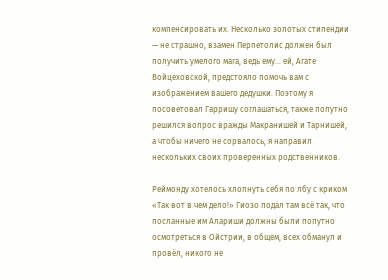компенсировать их. Несколько золотых стипендии — не страшно, взамен Перпетолис должен был получить умелого мага, ведь ему… ей, Агате Войцеховской, предстояло помочь вам с изображением вашего дедушки. Поэтому я посоветовал Гарришу соглашаться, также попутно решился вопрос вражды Макранишей и Тарнишей, а чтобы ничего не сорвалось, я направил нескольких своих проверенных родственников.

Реймонду хотелось хлопнуть себя по лбу с криком «Так вот в чем дело!» Гиозо подал там всё так, что посланные им Алариши должны были попутно осмотреться в Ойстрии, в общем, всех обманул и провёл, никого не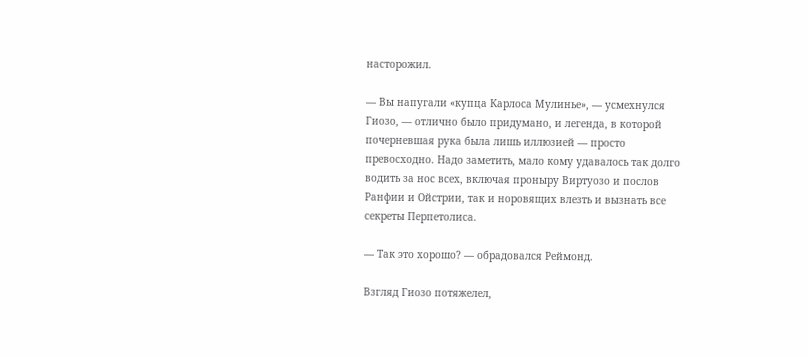насторожил.

— Вы напугали «купца Карлоса Мулинье», — усмехнулся Гиозо, — отлично было придумано, и легенда, в которой почерневшая рука была лишь иллюзией — просто превосходно. Надо заметить, мало кому удавалось так долго водить за нос всех, включая проныру Виртуозо и послов Ранфии и Ойстрии, так и норовящих влезть и вызнать все секреты Перпетолиса.

— Так это хорошо? — обрадовался Реймонд.

Взгляд Гиозо потяжелел,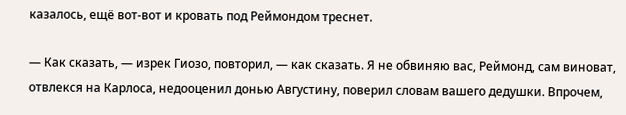казалось, ещё вот-вот и кровать под Реймондом треснет.

— Как сказать, — изрек Гиозо, повторил, — как сказать. Я не обвиняю вас, Реймонд, сам виноват, отвлекся на Карлоса, недооценил донью Августину, поверил словам вашего дедушки. Впрочем,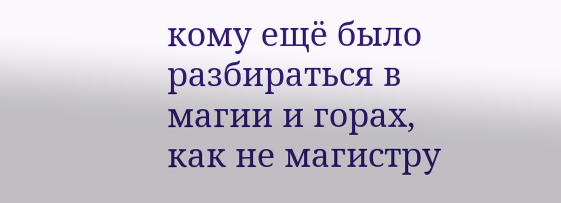кому ещё было разбираться в магии и горах, как не магистру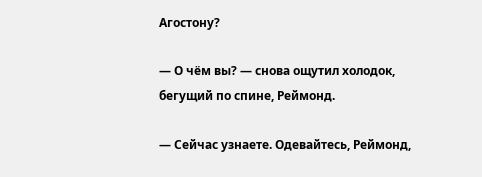Агостону?

— О чём вы? — снова ощутил холодок, бегущий по спине, Реймонд.

— Сейчас узнаете. Одевайтесь, Реймонд,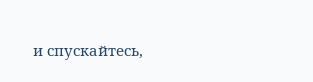и спускайтесь,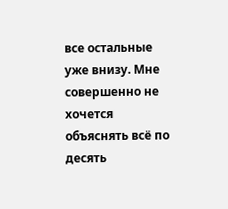все остальные уже внизу. Мне совершенно не хочется объяснять всё по десять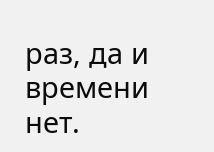раз, да и времени нет.